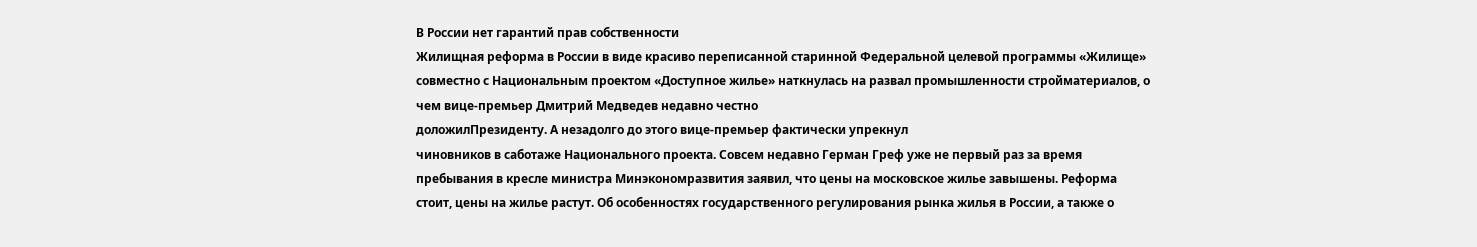В России нет гарантий прав собственности
Жилищная реформа в России в виде красиво переписанной старинной Федеральной целевой программы «Жилище» совместно с Национальным проектом «Доступное жилье» наткнулась на развал промышленности стройматериалов, о чем вице-премьер Дмитрий Медведев недавно честно
доложилПрезиденту. А незадолго до этого вице-премьер фактически упрекнул
чиновников в саботаже Национального проекта. Совсем недавно Герман Греф уже не первый раз за время пребывания в кресле министра Минэкономразвития заявил, что цены на московское жилье завышены. Реформа стоит, цены на жилье растут. Об особенностях государственного регулирования рынка жилья в России, а также о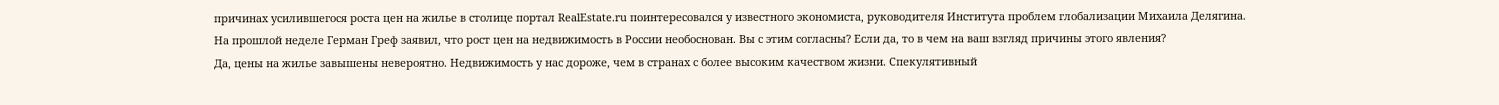причинах усилившегося роста цен на жилье в столице портал RealEstate.ru поинтересовался у известного экономиста, руководителя Института проблем глобализации Михаила Делягина.
На прошлой неделе Герман Греф заявил, что рост цен на недвижимость в России необоснован. Вы с этим согласны? Если да, то в чем на ваш взгляд причины этого явления?
Да, цены на жилье завышены невероятно. Недвижимость у нас дороже, чем в странах с более высоким качеством жизни. Спекулятивный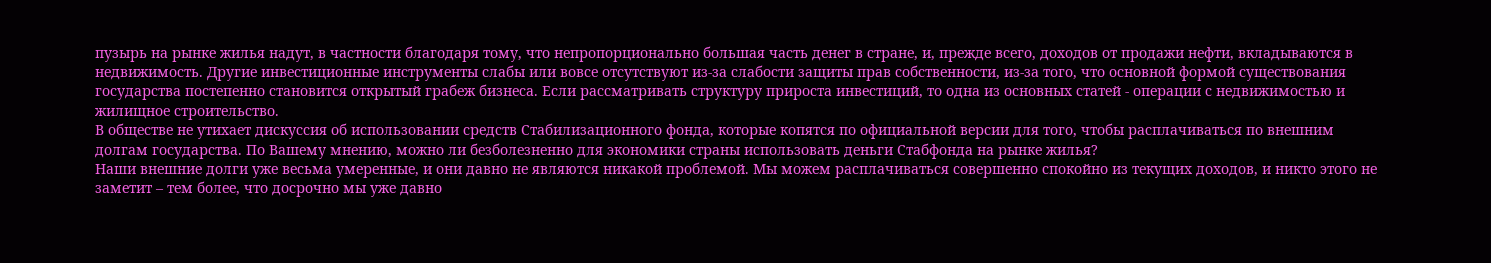пузырь на рынке жилья надут, в частности благодаря тому, что непропорционально большая часть денег в стране, и, прежде всего, доходов от продажи нефти, вкладываются в недвижимость. Другие инвестиционные инструменты слабы или вовсе отсутствуют из-за слабости защиты прав собственности, из-за того, что основной формой существования государства постепенно становится открытый грабеж бизнеса. Если рассматривать структуру прироста инвестиций, то одна из основных статей - операции с недвижимостью и жилищное строительство.
В обществе не утихает дискуссия об использовании средств Стабилизационного фонда, которые копятся по официальной версии для того, чтобы расплачиваться по внешним долгам государства. По Вашему мнению, можно ли безболезненно для экономики страны использовать деньги Стабфонда на рынке жилья?
Наши внешние долги уже весьма умеренные, и они давно не являются никакой проблемой. Мы можем расплачиваться совершенно спокойно из текущих доходов, и никто этого не заметит – тем более, что досрочно мы уже давно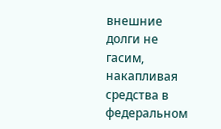внешние долги не гасим, накапливая средства в федеральном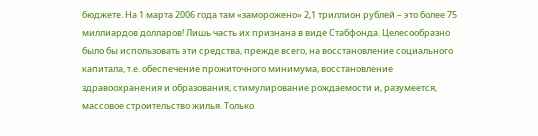бюджете. На 1 марта 2006 года там «заморожено» 2,1 триллион рублей – это более 75 миллиардов долларов! Лишь часть их признана в виде Стабфонда. Целесообразно было бы использовать эти средства, прежде всего, на восстановление социального капитала, т.е. обеспечение прожиточного минимума, восстановление здравоохранения и образования, стимулирование рождаемости и, разумеется, массовое строительство жилья. Только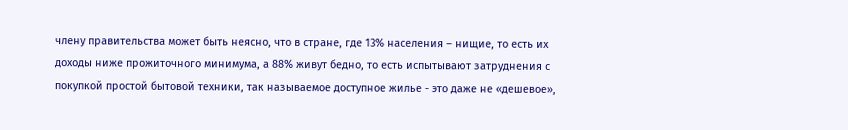члену правительства может быть неясно, что в стране, где 13% населения – нищие, то есть их доходы ниже прожиточного минимума, а 88% живут бедно, то есть испытывают затруднения с покупкой простой бытовой техники, так называемое доступное жилье - это даже не «дешевое»,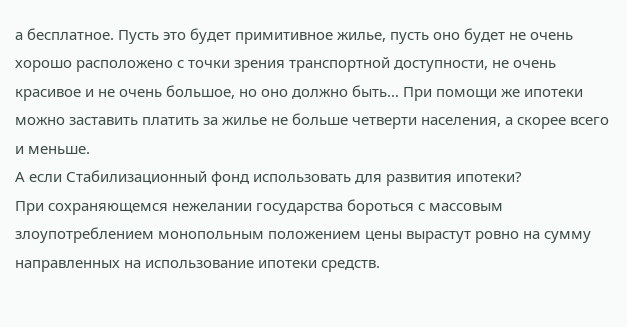а бесплатное. Пусть это будет примитивное жилье, пусть оно будет не очень хорошо расположено с точки зрения транспортной доступности, не очень красивое и не очень большое, но оно должно быть… При помощи же ипотеки можно заставить платить за жилье не больше четверти населения, а скорее всего и меньше.
А если Стабилизационный фонд использовать для развития ипотеки?
При сохраняющемся нежелании государства бороться с массовым злоупотреблением монопольным положением цены вырастут ровно на сумму направленных на использование ипотеки средств.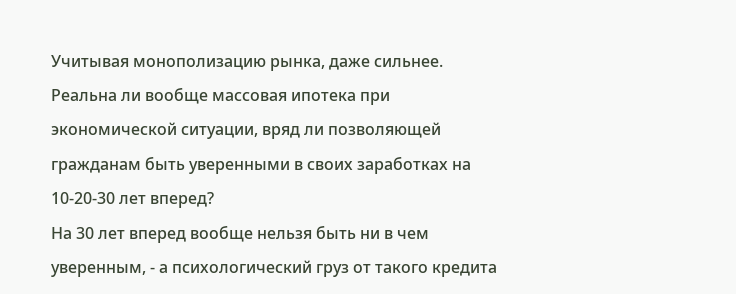Учитывая монополизацию рынка, даже сильнее.
Реальна ли вообще массовая ипотека при экономической ситуации, вряд ли позволяющей гражданам быть уверенными в своих заработках на 10-20-30 лет вперед?
На 30 лет вперед вообще нельзя быть ни в чем уверенным, - а психологический груз от такого кредита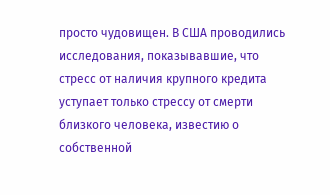просто чудовищен. В США проводились исследования, показывавшие, что стресс от наличия крупного кредита уступает только стрессу от смерти близкого человека, известию о собственной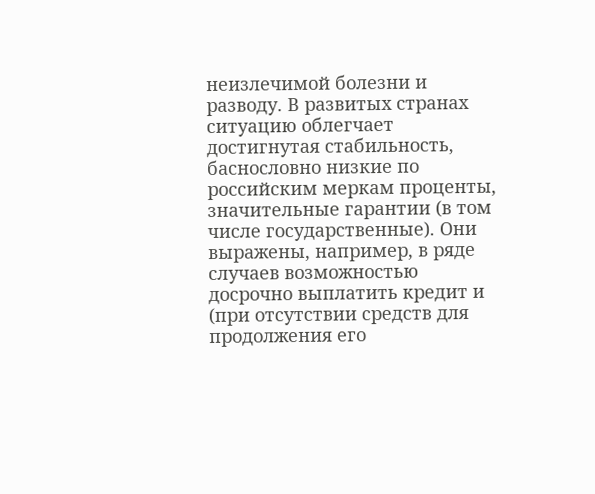неизлечимой болезни и разводу. В развитых странах ситуацию облегчает достигнутая стабильность, баснословно низкие по российским меркам проценты, значительные гарантии (в том числе государственные). Они выражены, например, в ряде случаев возможностью досрочно выплатить кредит и (при отсутствии средств для продолжения его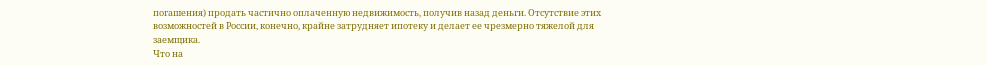погашения) продать частично оплаченную недвижимость, получив назад деньги. Отсутствие этих возможностей в России, конечно, крайне затрудняет ипотеку и делает ее чрезмерно тяжелой для заемщика.
Что на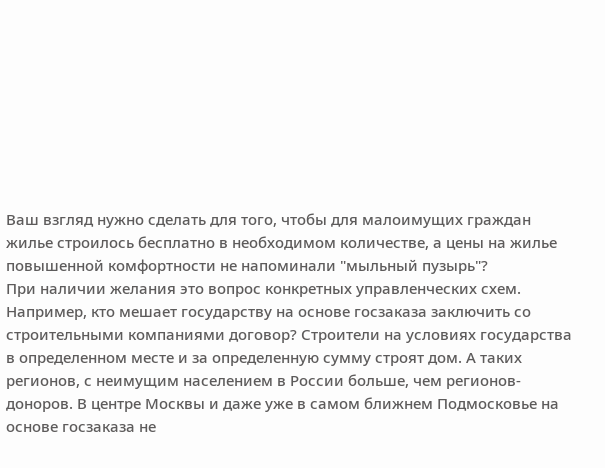Ваш взгляд нужно сделать для того, чтобы для малоимущих граждан жилье строилось бесплатно в необходимом количестве, а цены на жилье повышенной комфортности не напоминали "мыльный пузырь"?
При наличии желания это вопрос конкретных управленческих схем. Например, кто мешает государству на основе госзаказа заключить со строительными компаниями договор? Строители на условиях государства в определенном месте и за определенную сумму строят дом. А таких регионов, с неимущим населением в России больше, чем регионов-доноров. В центре Москвы и даже уже в самом ближнем Подмосковье на основе госзаказа не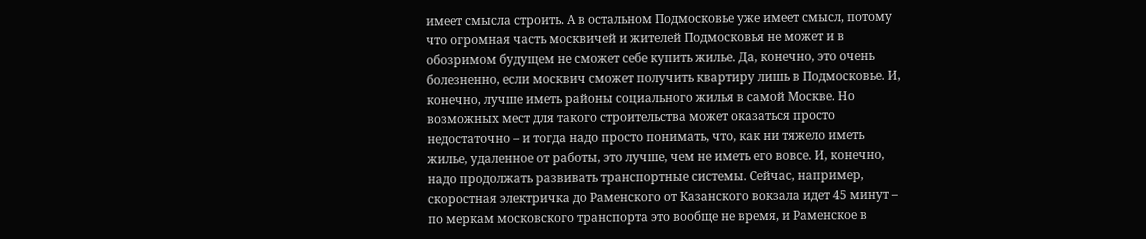имеет смысла строить. А в остальном Подмосковье уже имеет смысл, потому что огромная часть москвичей и жителей Подмосковья не может и в обозримом будущем не сможет себе купить жилье. Да, конечно, это очень болезненно, если москвич сможет получить квартиру лишь в Подмосковье. И, конечно, лучше иметь районы социального жилья в самой Москве. Но возможных мест для такого строительства может оказаться просто недостаточно – и тогда надо просто понимать, что, как ни тяжело иметь жилье, удаленное от работы, это лучше, чем не иметь его вовсе. И, конечно, надо продолжать развивать транспортные системы. Сейчас, например, скоростная электричка до Раменского от Казанского вокзала идет 45 минут – по меркам московского транспорта это вообще не время, и Раменское в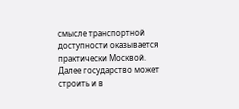смысле транспортной доступности оказывается практически Москвой.
Далее государство может строить и в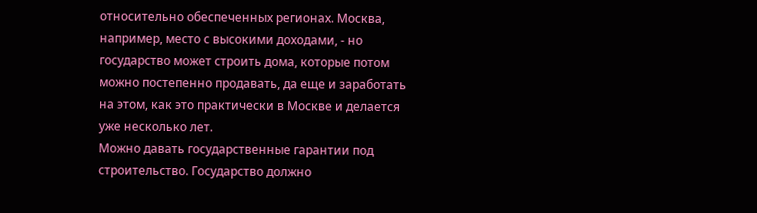относительно обеспеченных регионах. Москва, например, место с высокими доходами, - но государство может строить дома, которые потом можно постепенно продавать, да еще и заработать на этом, как это практически в Москве и делается уже несколько лет.
Можно давать государственные гарантии под строительство. Государство должно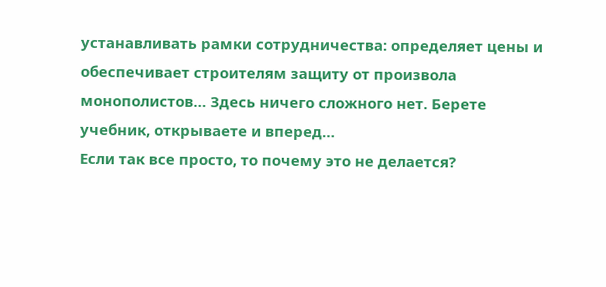устанавливать рамки сотрудничества: определяет цены и обеспечивает строителям защиту от произвола монополистов… Здесь ничего сложного нет. Берете учебник, открываете и вперед…
Если так все просто, то почему это не делается?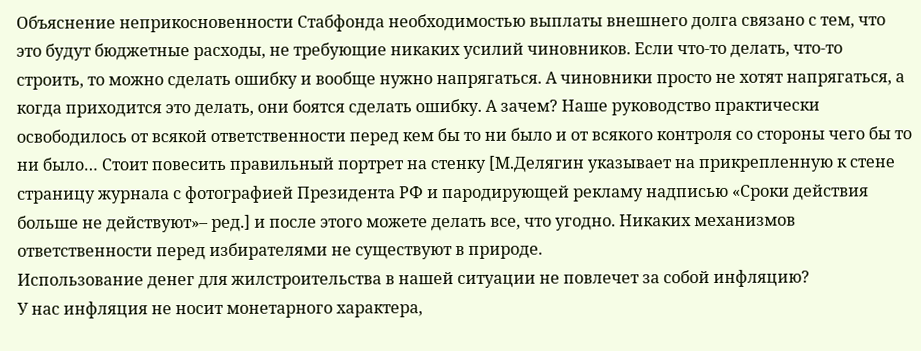Объяснение неприкосновенности Стабфонда необходимостью выплаты внешнего долга связано с тем, что это будут бюджетные расходы, не требующие никаких усилий чиновников. Если что-то делать, что-то строить, то можно сделать ошибку и вообще нужно напрягаться. А чиновники просто не хотят напрягаться, а когда приходится это делать, они боятся сделать ошибку. А зачем? Наше руководство практически освободилось от всякой ответственности перед кем бы то ни было и от всякого контроля со стороны чего бы то ни было… Стоит повесить правильный портрет на стенку [М.Делягин указывает на прикрепленную к стене страницу журнала с фотографией Президента РФ и пародирующей рекламу надписью «Сроки действия больше не действуют»– ред.] и после этого можете делать все, что угодно. Никаких механизмов ответственности перед избирателями не существуют в природе.
Использование денег для жилстроительства в нашей ситуации не повлечет за собой инфляцию?
У нас инфляция не носит монетарного характера,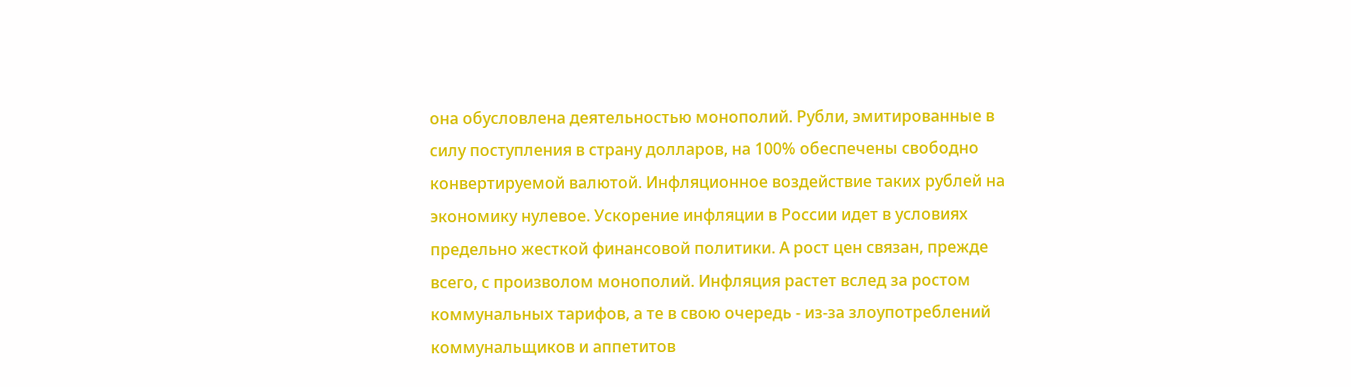она обусловлена деятельностью монополий. Рубли, эмитированные в силу поступления в страну долларов, на 100% обеспечены свободно конвертируемой валютой. Инфляционное воздействие таких рублей на экономику нулевое. Ускорение инфляции в России идет в условиях предельно жесткой финансовой политики. А рост цен связан, прежде всего, с произволом монополий. Инфляция растет вслед за ростом коммунальных тарифов, а те в свою очередь - из-за злоупотреблений коммунальщиков и аппетитов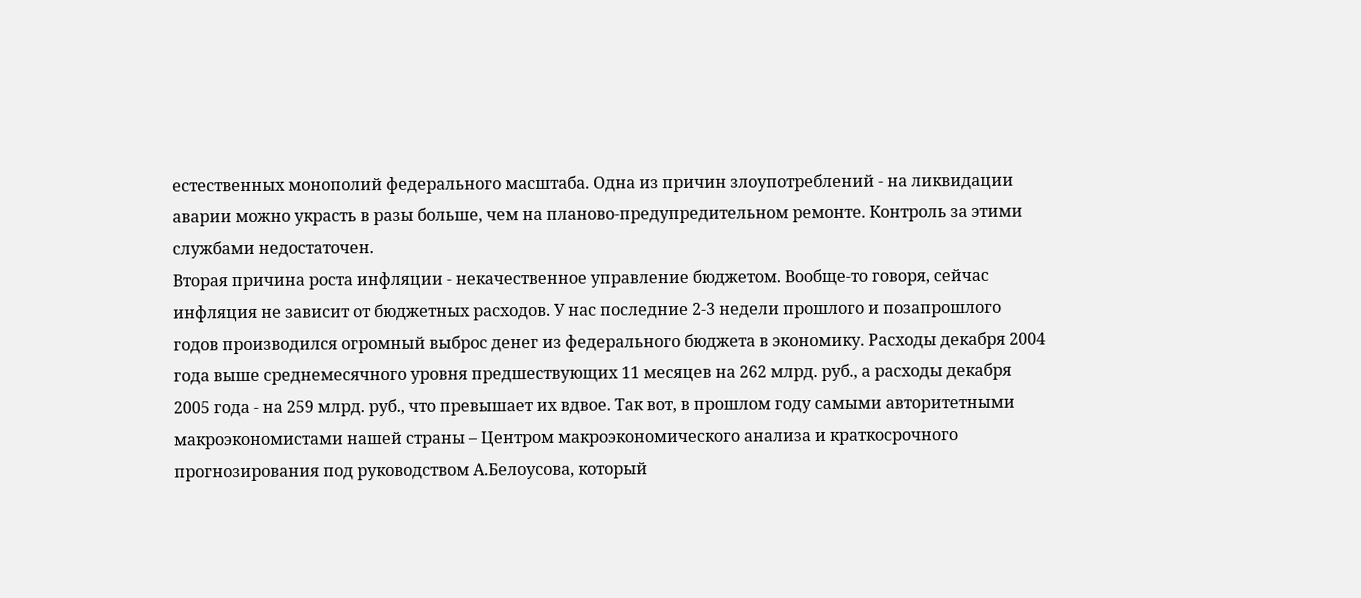естественных монополий федерального масштаба. Одна из причин злоупотреблений - на ликвидации аварии можно украсть в разы больше, чем на планово-предупредительном ремонте. Контроль за этими службами недостаточен.
Вторая причина роста инфляции - некачественное управление бюджетом. Вообще-то говоря, сейчас инфляция не зависит от бюджетных расходов. У нас последние 2-3 недели прошлого и позапрошлого годов производился огромный выброс денег из федерального бюджета в экономику. Расходы декабря 2004 года выше среднемесячного уровня предшествующих 11 месяцев на 262 млрд. руб., а расходы декабря 2005 года - на 259 млрд. руб., что превышает их вдвое. Так вот, в прошлом году самыми авторитетными макроэкономистами нашей страны – Центром макроэкономического анализа и краткосрочного прогнозирования под руководством А.Белоусова, который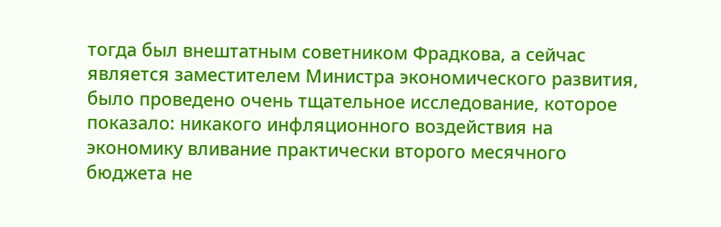тогда был внештатным советником Фрадкова, а сейчас является заместителем Министра экономического развития, было проведено очень тщательное исследование, которое показало: никакого инфляционного воздействия на экономику вливание практически второго месячного бюджета не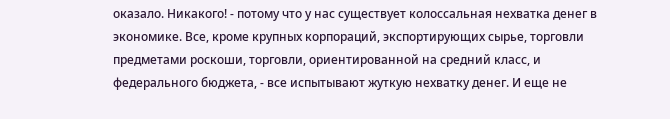оказало. Никакого! - потому что у нас существует колоссальная нехватка денег в экономике. Все, кроме крупных корпораций, экспортирующих сырье, торговли предметами роскоши, торговли, ориентированной на средний класс, и федерального бюджета, - все испытывают жуткую нехватку денег. И еще не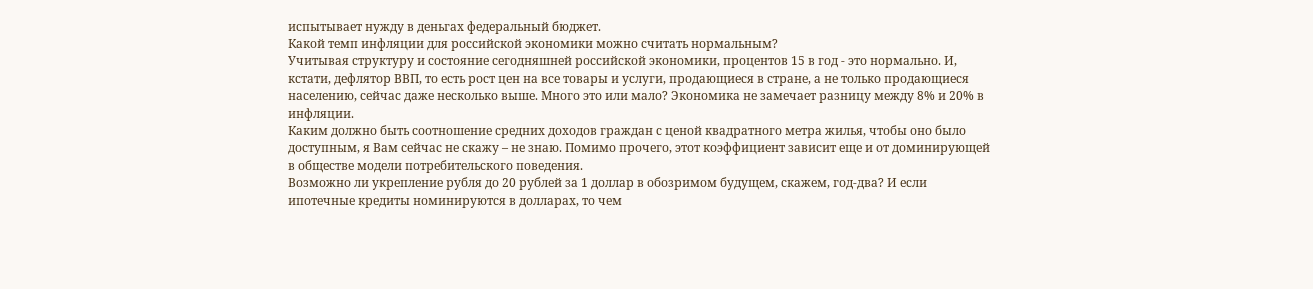испытывает нужду в деньгах федеральный бюджет.
Какой темп инфляции для российской экономики можно считать нормальным?
Учитывая структуру и состояние сегодняшней российской экономики, процентов 15 в год - это нормально. И, кстати, дефлятор ВВП, то есть рост цен на все товары и услуги, продающиеся в стране, а не только продающиеся населению, сейчас даже несколько выше. Много это или мало? Экономика не замечает разницу между 8% и 20% в инфляции.
Каким должно быть соотношение средних доходов граждан с ценой квадратного метра жилья, чтобы оно было доступным, я Вам сейчас не скажу – не знаю. Помимо прочего, этот коэффициент зависит еще и от доминирующей в обществе модели потребительского поведения.
Возможно ли укрепление рубля до 20 рублей за 1 доллар в обозримом будущем, скажем, год-два? И если ипотечные кредиты номинируются в долларах, то чем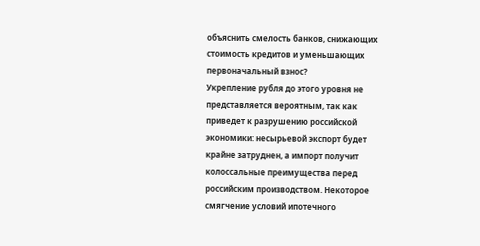объяснить смелость банков, снижающих стоимость кредитов и уменьшающих первоначальный взнос?
Укрепление рубля до этого уровня не представляется вероятным, так как приведет к разрушению российской экономики: несырьевой экспорт будет крайне затруднен, а импорт получит колоссальные преимущества перед российским производством. Некоторое смягчение условий ипотечного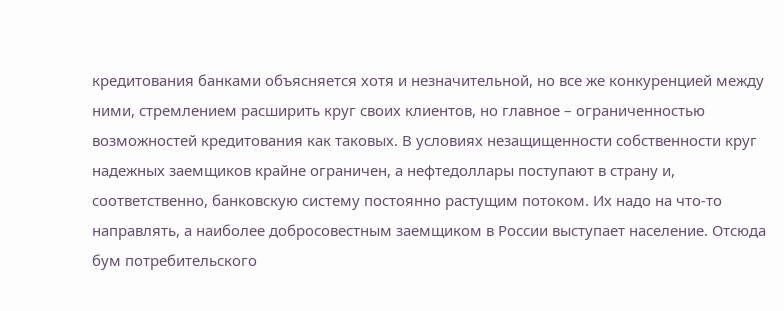кредитования банками объясняется хотя и незначительной, но все же конкуренцией между ними, стремлением расширить круг своих клиентов, но главное – ограниченностью возможностей кредитования как таковых. В условиях незащищенности собственности круг надежных заемщиков крайне ограничен, а нефтедоллары поступают в страну и, соответственно, банковскую систему постоянно растущим потоком. Их надо на что-то направлять, а наиболее добросовестным заемщиком в России выступает население. Отсюда бум потребительского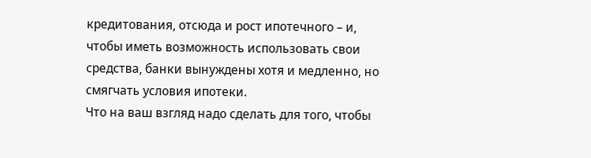кредитования, отсюда и рост ипотечного – и, чтобы иметь возможность использовать свои средства, банки вынуждены хотя и медленно, но смягчать условия ипотеки.
Что на ваш взгляд надо сделать для того, чтобы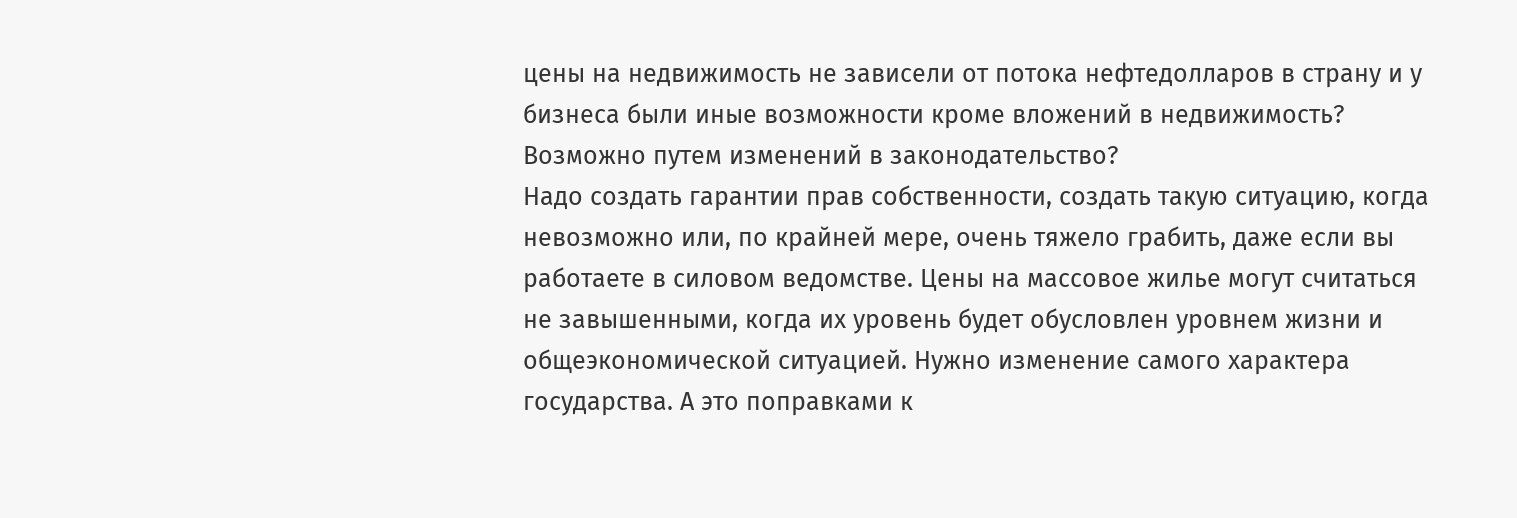цены на недвижимость не зависели от потока нефтедолларов в страну и у бизнеса были иные возможности кроме вложений в недвижимость? Возможно путем изменений в законодательство?
Надо создать гарантии прав собственности, создать такую ситуацию, когда невозможно или, по крайней мере, очень тяжело грабить, даже если вы работаете в силовом ведомстве. Цены на массовое жилье могут считаться не завышенными, когда их уровень будет обусловлен уровнем жизни и общеэкономической ситуацией. Нужно изменение самого характера государства. А это поправками к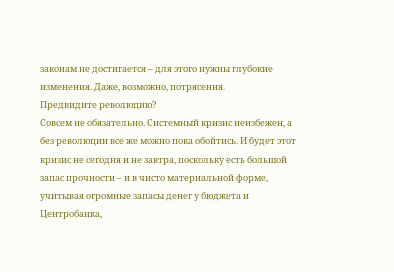законам не достигается – для этого нужны глубокие изменения. Даже, возможно, потрясения.
Предвидите революцию?
Совсем не обязательно. Системный кризис неизбежен, а без революции все же можно пока обойтись. И будет этот кризис не сегодня и не завтра, поскольку есть большой запас прочности – и в чисто материальной форме, учитывая огромные запасы денег у бюджета и Центробанка,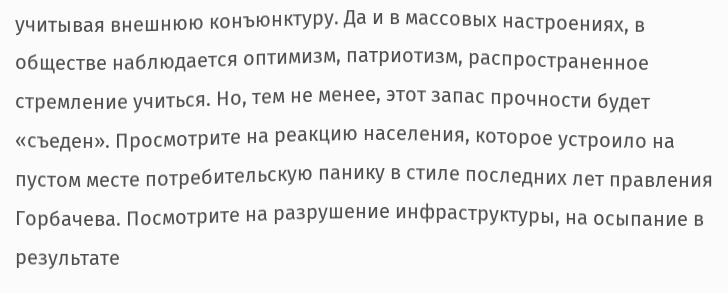учитывая внешнюю конъюнктуру. Да и в массовых настроениях, в обществе наблюдается оптимизм, патриотизм, распространенное стремление учиться. Но, тем не менее, этот запас прочности будет «съеден». Просмотрите на реакцию населения, которое устроило на пустом месте потребительскую панику в стиле последних лет правления Горбачева. Посмотрите на разрушение инфраструктуры, на осыпание в результате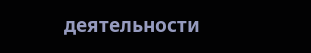деятельности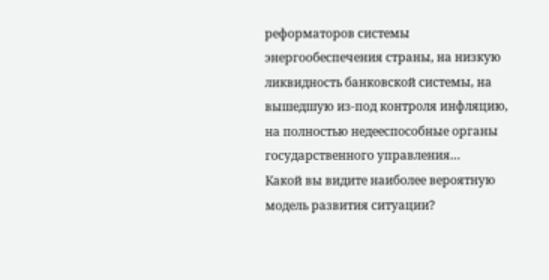реформаторов системы энергообеспечения страны, на низкую ликвидность банковской системы, на вышедшую из-под контроля инфляцию, на полностью недееспособные органы государственного управления…
Какой вы видите наиболее вероятную модель развития ситуации?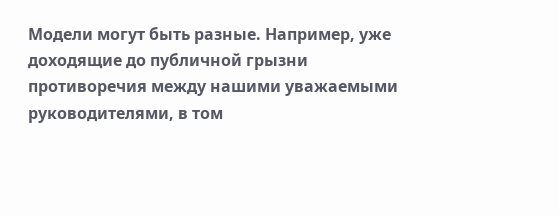Модели могут быть разные. Например, уже доходящие до публичной грызни противоречия между нашими уважаемыми руководителями, в том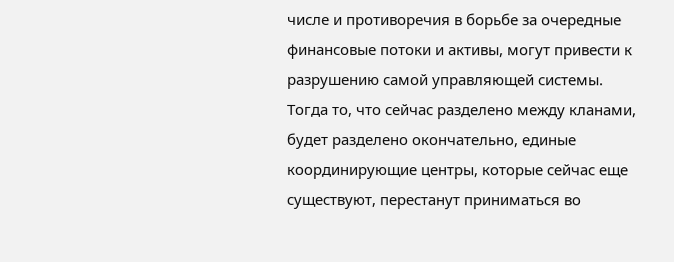числе и противоречия в борьбе за очередные финансовые потоки и активы, могут привести к разрушению самой управляющей системы. Тогда то, что сейчас разделено между кланами, будет разделено окончательно, единые координирующие центры, которые сейчас еще существуют, перестанут приниматься во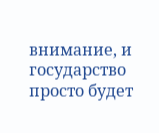внимание, и государство просто будет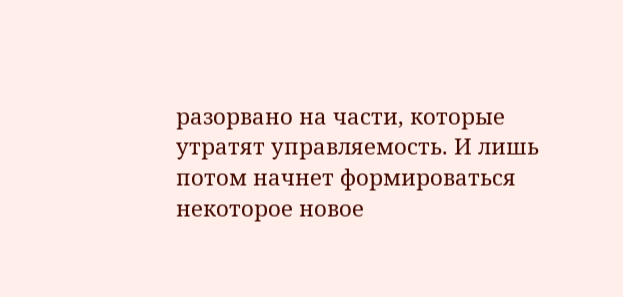разорвано на части, которые утратят управляемость. И лишь потом начнет формироваться некоторое новое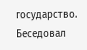государство.
Беседовал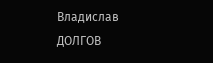Владислав ДОЛГОВ